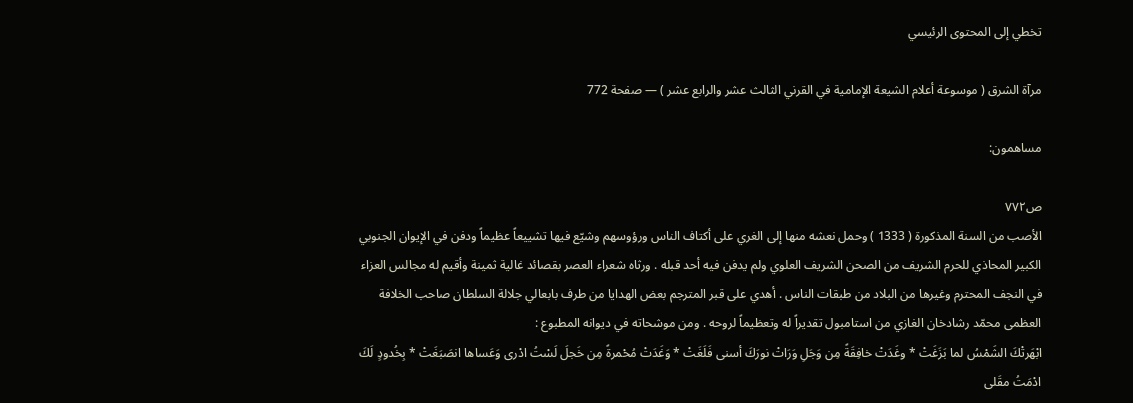تخطي إلى المحتوى الرئيسي

مرآة الشرق ( موسوعة أعلام الشيعة الإمامية في القرني الثالث عشر والرابع عشر ) — صفحة 772

مساهمون:

ص٧٧٢
الأصب من السنة المذكورة ( 1333 ) وحمل نعشه منها إلى الغري على أكتاف الناس ورؤوسهم وشيّع فيها تشييعاً عظيماً ودفن في الإيوان الجنوبي الكبير المحاذي للحرم الشريف من الصحن الشريف العلوي ولم يدفن فيه أحد قبله . ورثاه شعراء العصر بقصائد غالية ثمينة وأقيم له مجالس العزاء في النجف المحترم وغيرها من البلاد من طبقات الناس . أهدي على قبر المترجم بعض الهدايا من طرف بابعالي جلالة السلطان صاحب الخلافة العظمى محمّد رشادخان الغازي من استامبول تقديراً له وتعظيماً لروحه . ومن موشحاته في ديوانه المطبوع :
ابْهَرتْكَ الشَمْسُ لما بَزَغَتْ * وغَدَتْ خافِقَةً مِن وَجَلِ وَرَاتْ نورَكَ أسنى فَلَغَتْ * وَغَدَتْ مُحْمرةً مِن خَجلَ لَسْتُ ادْرى وَعَساها انصَبَغَتْ * بِخُدودٍ لَكَ ادْمَتُ مقَلى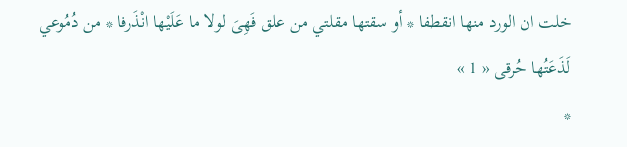خلت ان الورد منها انقطفا * أو سقتها مقلتي من علق فَهِىَ لولا ما عَلَيْها انْذَرفا * من دُمُوعي لَذَعَتُها حُرقى « 1 »
*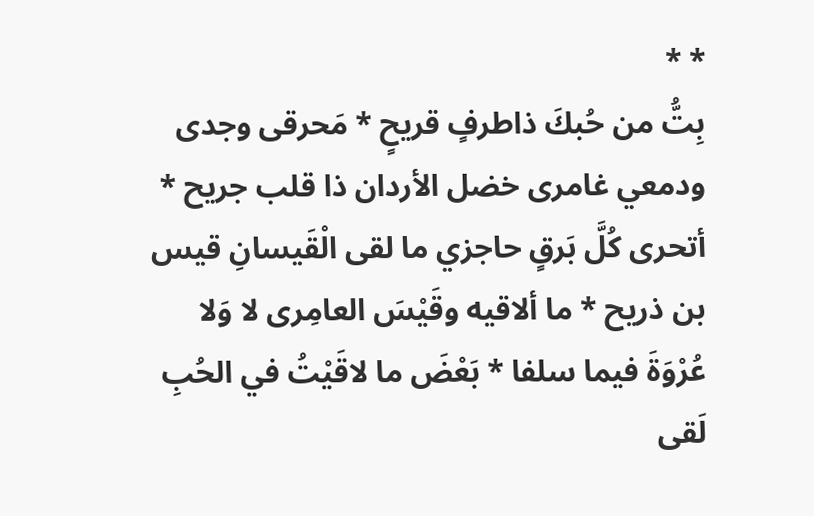* *
بِتُّ من حُبكَ ذاطرفٍ قريحٍ * مَحرقى وجدى ودمعي غامرى خضل الأردان ذا قلب جريح * أتحرى كُلَّ بَرقٍ حاجزي ما لقى الْقَيسانِ قيس بن ذريح * ما ألاقيه وقَيْسَ العامِرى لا وَلا عُرْوَةَ فيما سلفا * بَعْضَ ما لاقَيْتُ في الحُبِ لَقى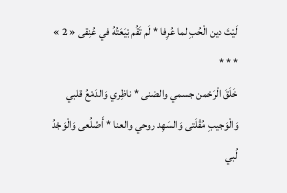لَيْتَ دين الْحُبِ لما عُرِفا * لَم تَقُم بْيَعَتُهُ في عُنِقى « 2 »
* * *
خَلَقَ الْرَحْمن جسمي والضنى * ناظِري وَالدَمْعُ قلبي وَالْوَجيبِ مُقْلَتى وَالسَهِد روحي والعنا * أَضْلُعى وَالْوَجْدُ لُبي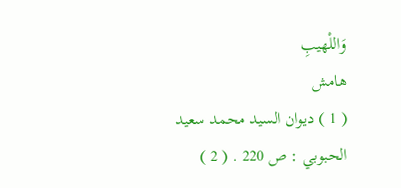وَاللْهيبِ
هامش
( 1 ) ديوان السيد محمد سعيد الحبوبي : ص 220 . ( 2 )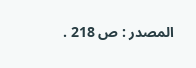المصدر : ص 218 .